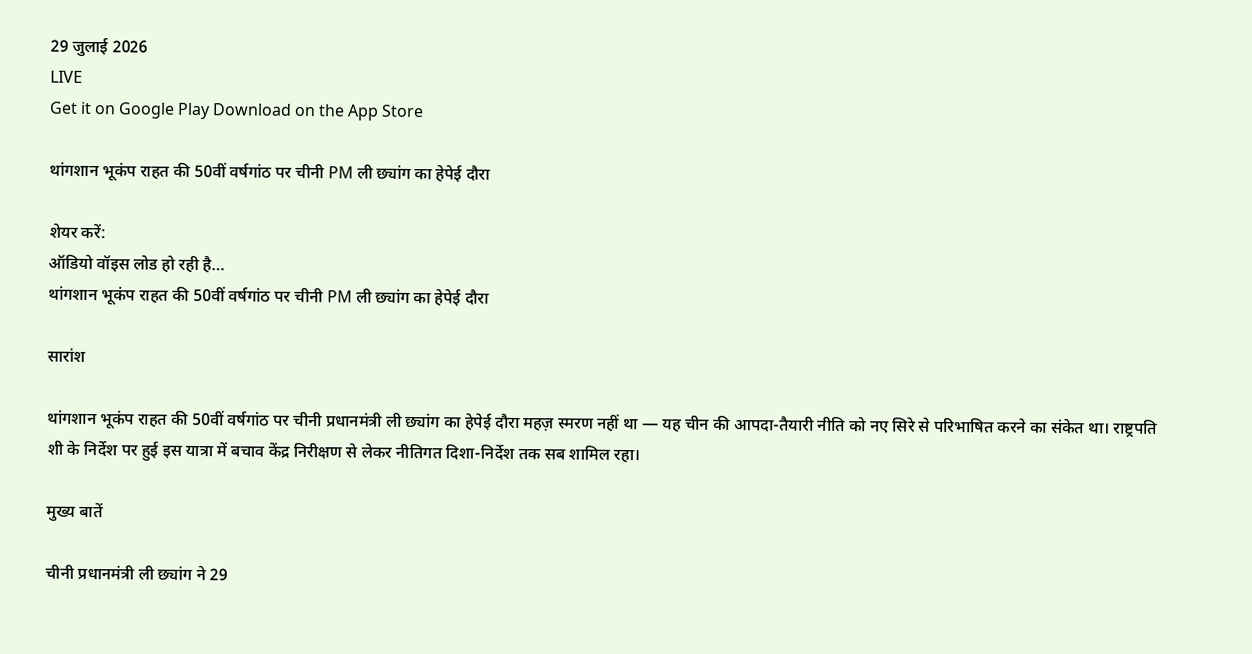29 जुलाई 2026
LIVE
Get it on Google Play Download on the App Store

थांगशान भूकंप राहत की 50वीं वर्षगांठ पर चीनी PM ली छ्यांग का हेपेई दौरा

शेयर करें:
ऑडियो वॉइस लोड हो रही है…
थांगशान भूकंप राहत की 50वीं वर्षगांठ पर चीनी PM ली छ्यांग का हेपेई दौरा

सारांश

थांगशान भूकंप राहत की 50वीं वर्षगांठ पर चीनी प्रधानमंत्री ली छ्यांग का हेपेई दौरा महज़ स्मरण नहीं था — यह चीन की आपदा-तैयारी नीति को नए सिरे से परिभाषित करने का संकेत था। राष्ट्रपति शी के निर्देश पर हुई इस यात्रा में बचाव केंद्र निरीक्षण से लेकर नीतिगत दिशा-निर्देश तक सब शामिल रहा।

मुख्य बातें

चीनी प्रधानमंत्री ली छ्यांग ने 29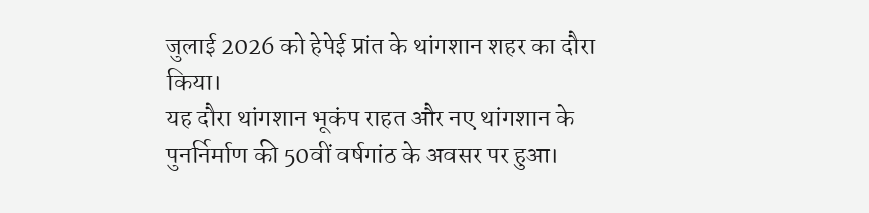जुलाई 2026 को हेपेई प्रांत के थांगशान शहर का दौरा किया।
यह दौरा थांगशान भूकंप राहत और नए थांगशान के पुनर्निर्माण की 50वीं वर्षगांठ के अवसर पर हुआ।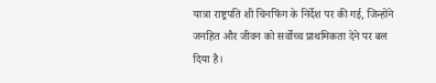यात्रा राष्ट्रपति शी चिनफिंग के निर्देश पर की गई, जिन्होंने जनहित और जीवन को सर्वोच्च प्राथमिकता देने पर बल दिया है।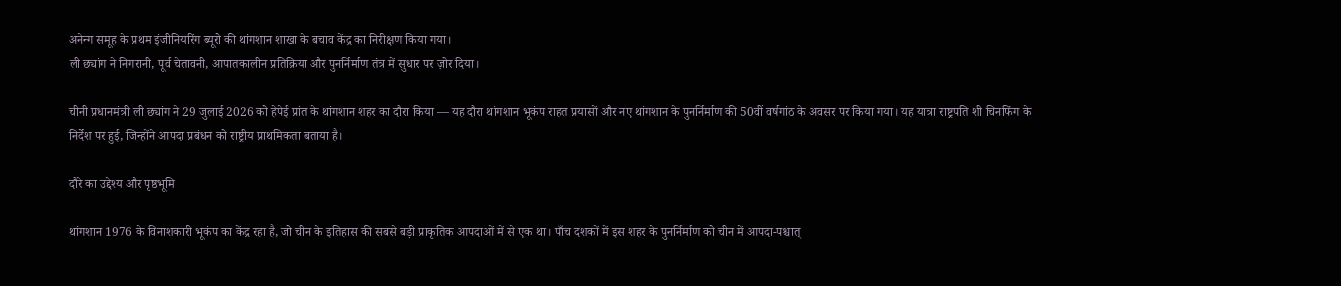अनेन्ग समूह के प्रथम इंजीनियरिंग ब्यूरो की थांगशान शाखा के बचाव केंद्र का निरीक्षण किया गया।
ली छ्यांग ने निगरानी, पूर्व चेतावनी, आपातकालीन प्रतिक्रिया और पुनर्निर्माण तंत्र में सुधार पर ज़ोर दिया।

चीनी प्रधानमंत्री ली छ्यांग ने 29 जुलाई 2026 को हेपेई प्रांत के थांगशान शहर का दौरा किया — यह दौरा थांगशान भूकंप राहत प्रयासों और नए थांगशान के पुनर्निर्माण की 50वीं वर्षगांठ के अवसर पर किया गया। यह यात्रा राष्ट्रपति शी चिनफिंग के निर्देश पर हुई, जिन्होंने आपदा प्रबंधन को राष्ट्रीय प्राथमिकता बताया है।

दौरे का उद्देश्य और पृष्ठभूमि

थांगशान 1976 के विनाशकारी भूकंप का केंद्र रहा है, जो चीन के इतिहास की सबसे बड़ी प्राकृतिक आपदाओं में से एक था। पाँच दशकों में इस शहर के पुनर्निर्माण को चीन में आपदा-पश्चात्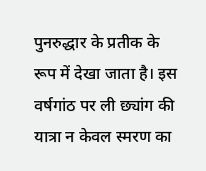पुनरुद्धार के प्रतीक के रूप में देखा जाता है। इस वर्षगांठ पर ली छ्यांग की यात्रा न केवल स्मरण का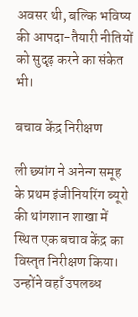अवसर थी, बल्कि भविष्य की आपदा-तैयारी नीतियों को सुदृढ़ करने का संकेत भी।

बचाव केंद्र निरीक्षण

ली छ्यांग ने अनेन्ग समूह के प्रथम इंजीनियरिंग ब्यूरो की थांगशान शाखा में स्थित एक बचाव केंद्र का विस्तृत निरीक्षण किया। उन्होंने वहाँ उपलब्ध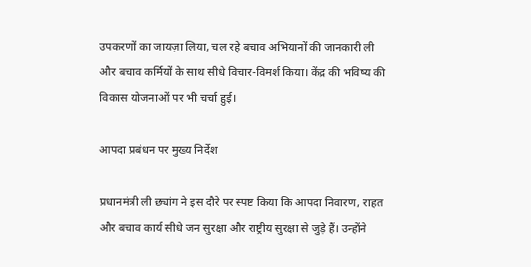उपकरणों का जायज़ा लिया, चल रहे बचाव अभियानों की जानकारी ली और बचाव कर्मियों के साथ सीधे विचार-विमर्श किया। केंद्र की भविष्य की विकास योजनाओं पर भी चर्चा हुई।

आपदा प्रबंधन पर मुख्य निर्देश

प्रधानमंत्री ली छ्यांग ने इस दौरे पर स्पष्ट किया कि आपदा निवारण, राहत और बचाव कार्य सीधे जन सुरक्षा और राष्ट्रीय सुरक्षा से जुड़े हैं। उन्होंने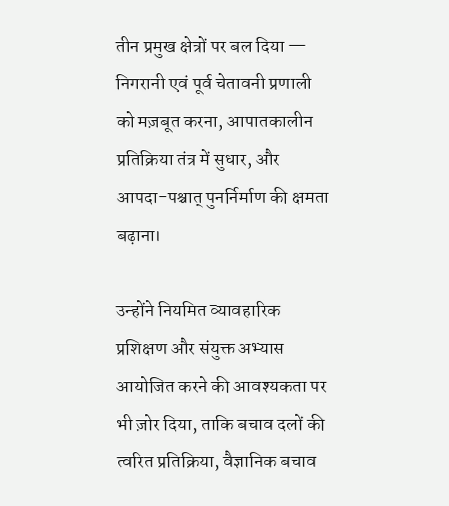तीन प्रमुख क्षेत्रों पर बल दिया — निगरानी एवं पूर्व चेतावनी प्रणाली को मज़बूत करना, आपातकालीन प्रतिक्रिया तंत्र में सुधार, और आपदा-पश्चात् पुनर्निर्माण की क्षमता बढ़ाना।

उन्होंने नियमित व्यावहारिक प्रशिक्षण और संयुक्त अभ्यास आयोजित करने की आवश्यकता पर भी ज़ोर दिया, ताकि बचाव दलों की त्वरित प्रतिक्रिया, वैज्ञानिक बचाव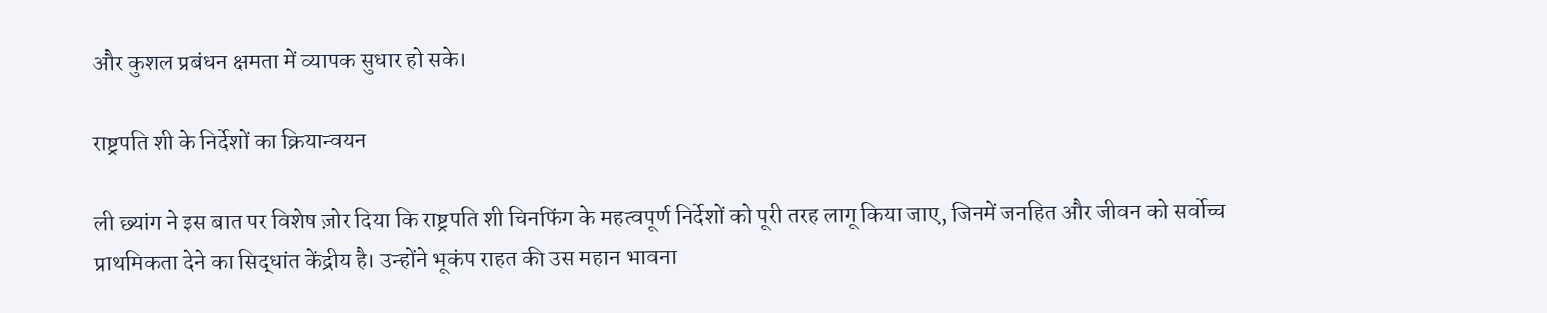और कुशल प्रबंधन क्षमता में व्यापक सुधार हो सके।

राष्ट्रपति शी के निर्देशों का क्रियान्वयन

ली छ्यांग ने इस बात पर विशेष ज़ोर दिया कि राष्ट्रपति शी चिनफिंग के महत्वपूर्ण निर्देशों को पूरी तरह लागू किया जाए, जिनमें जनहित और जीवन को सर्वोच्च प्राथमिकता देने का सिद्धांत केंद्रीय है। उन्होंने भूकंप राहत की उस महान भावना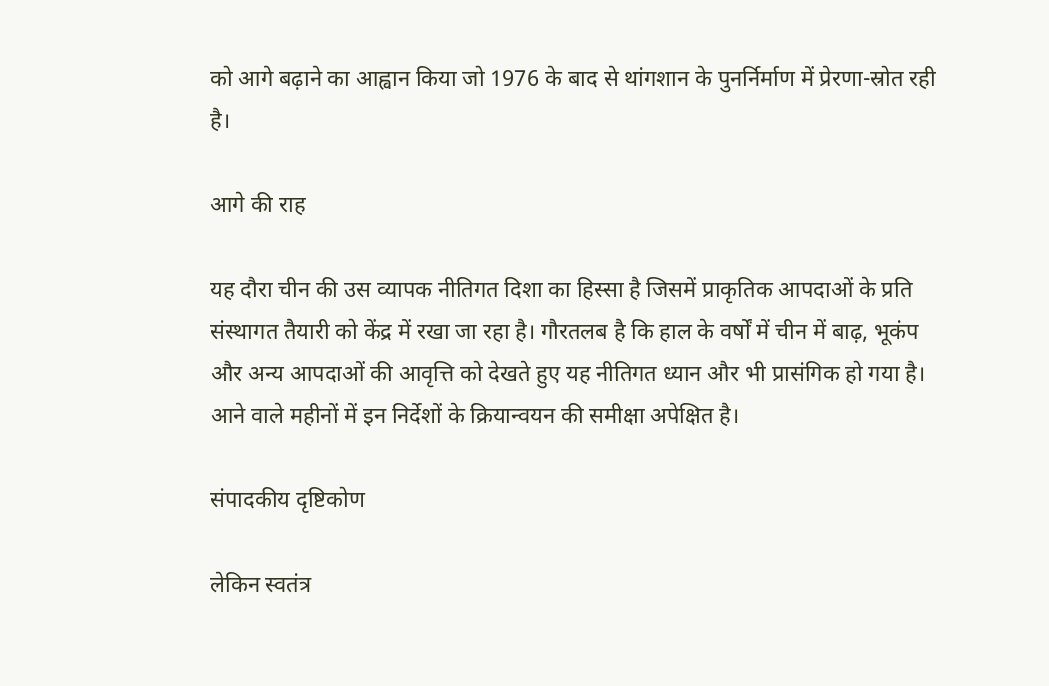को आगे बढ़ाने का आह्वान किया जो 1976 के बाद से थांगशान के पुनर्निर्माण में प्रेरणा-स्रोत रही है।

आगे की राह

यह दौरा चीन की उस व्यापक नीतिगत दिशा का हिस्सा है जिसमें प्राकृतिक आपदाओं के प्रति संस्थागत तैयारी को केंद्र में रखा जा रहा है। गौरतलब है कि हाल के वर्षों में चीन में बाढ़, भूकंप और अन्य आपदाओं की आवृत्ति को देखते हुए यह नीतिगत ध्यान और भी प्रासंगिक हो गया है। आने वाले महीनों में इन निर्देशों के क्रियान्वयन की समीक्षा अपेक्षित है।

संपादकीय दृष्टिकोण

लेकिन स्वतंत्र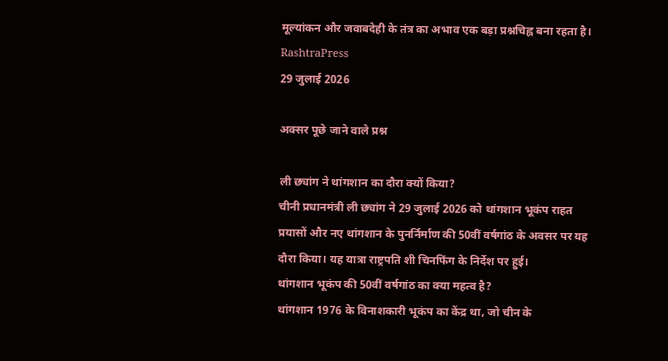मूल्यांकन और जवाबदेही के तंत्र का अभाव एक बड़ा प्रश्नचिह्न बना रहता है।
RashtraPress
29 जुलाई 2026

अक्सर पूछे जाने वाले प्रश्न

ली छ्यांग ने थांगशान का दौरा क्यों किया?
चीनी प्रधानमंत्री ली छ्यांग ने 29 जुलाई 2026 को थांगशान भूकंप राहत प्रयासों और नए थांगशान के पुनर्निर्माण की 50वीं वर्षगांठ के अवसर पर यह दौरा किया। यह यात्रा राष्ट्रपति शी चिनफिंग के निर्देश पर हुई।
थांगशान भूकंप की 50वीं वर्षगांठ का क्या महत्व है?
थांगशान 1976 के विनाशकारी भूकंप का केंद्र था, जो चीन के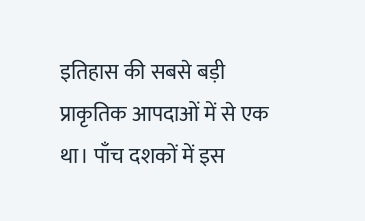इतिहास की सबसे बड़ी प्राकृतिक आपदाओं में से एक था। पाँच दशकों में इस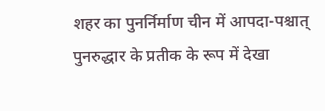शहर का पुनर्निर्माण चीन में आपदा-पश्चात् पुनरुद्धार के प्रतीक के रूप में देखा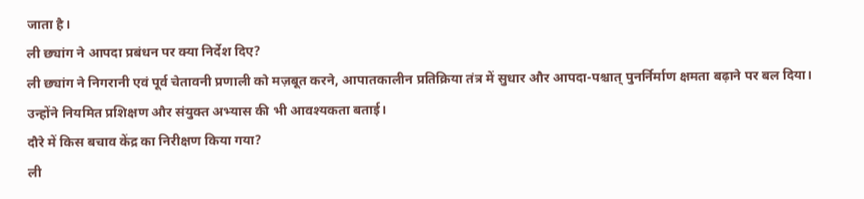जाता है।
ली छ्यांग ने आपदा प्रबंधन पर क्या निर्देश दिए?
ली छ्यांग ने निगरानी एवं पूर्व चेतावनी प्रणाली को मज़बूत करने, आपातकालीन प्रतिक्रिया तंत्र में सुधार और आपदा-पश्चात् पुनर्निर्माण क्षमता बढ़ाने पर बल दिया। उन्होंने नियमित प्रशिक्षण और संयुक्त अभ्यास की भी आवश्यकता बताई।
दौरे में किस बचाव केंद्र का निरीक्षण किया गया?
ली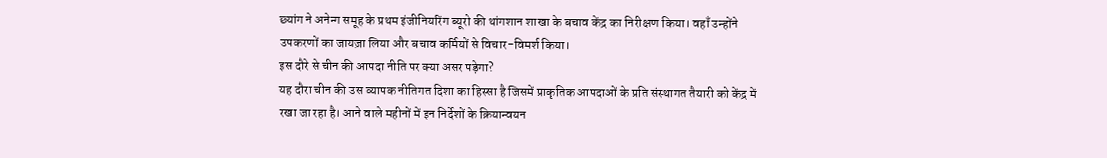छ्यांग ने अनेन्ग समूह के प्रथम इंजीनियरिंग ब्यूरो की थांगशान शाखा के बचाव केंद्र का निरीक्षण किया। वहाँ उन्होंने उपकरणों का जायज़ा लिया और बचाव कर्मियों से विचार-विमर्श किया।
इस दौरे से चीन की आपदा नीति पर क्या असर पड़ेगा?
यह दौरा चीन की उस व्यापक नीतिगत दिशा का हिस्सा है जिसमें प्राकृतिक आपदाओं के प्रति संस्थागत तैयारी को केंद्र में रखा जा रहा है। आने वाले महीनों में इन निर्देशों के क्रियान्वयन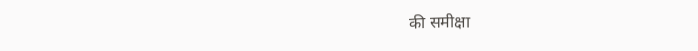की समीक्षा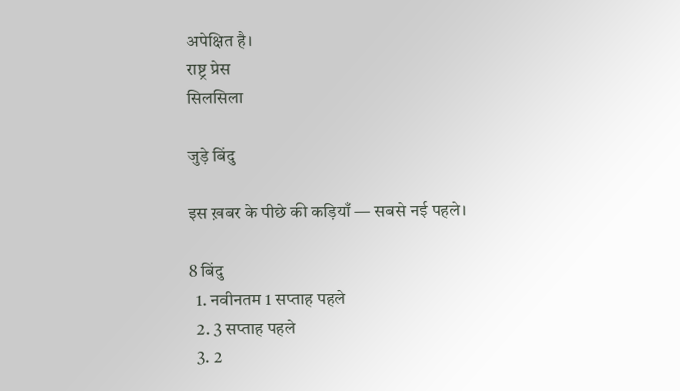अपेक्षित है।
राष्ट्र प्रेस
सिलसिला

जुड़े बिंदु

इस ख़बर के पीछे की कड़ियाँ — सबसे नई पहले।

8 बिंदु
  1. नवीनतम 1 सप्ताह पहले
  2. 3 सप्ताह पहले
  3. 2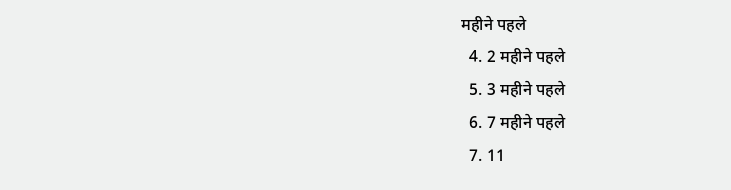महीने पहले
  4. 2 महीने पहले
  5. 3 महीने पहले
  6. 7 महीने पहले
  7. 11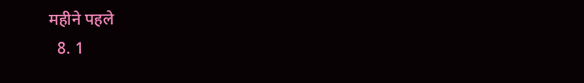महीने पहले
  8. 1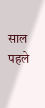साल पहले